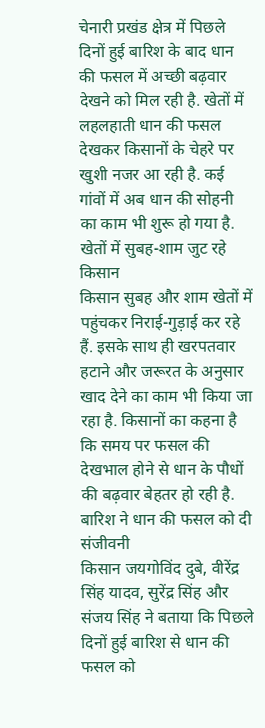चेनारी प्रखंड क्षेत्र में पिछले दिनों हुई बारिश के बाद धान की फसल में अच्छी बढ़वार देखने को मिल रही है. खेतों में लहलहाती धान की फसल देखकर किसानों के चेहरे पर खुशी नजर आ रही है. कई गांवों में अब धान की सोहनी का काम भी शुरू हो गया है.
खेतों में सुबह-शाम जुट रहे किसान
किसान सुबह और शाम खेतों में पहुंचकर निराई-गुड़ाई कर रहे हैं. इसके साथ ही खरपतवार हटाने और जरूरत के अनुसार खाद देने का काम भी किया जा रहा है. किसानों का कहना है कि समय पर फसल की देखभाल होने से धान के पौधों की बढ़वार बेहतर हो रही है.
बारिश ने धान की फसल को दी संजीवनी
किसान जयगोविंद दुबे, वीरेंद्र सिंह यादव, सुरेंद्र सिंह और संजय सिंह ने बताया कि पिछले दिनों हुई बारिश से धान की फसल को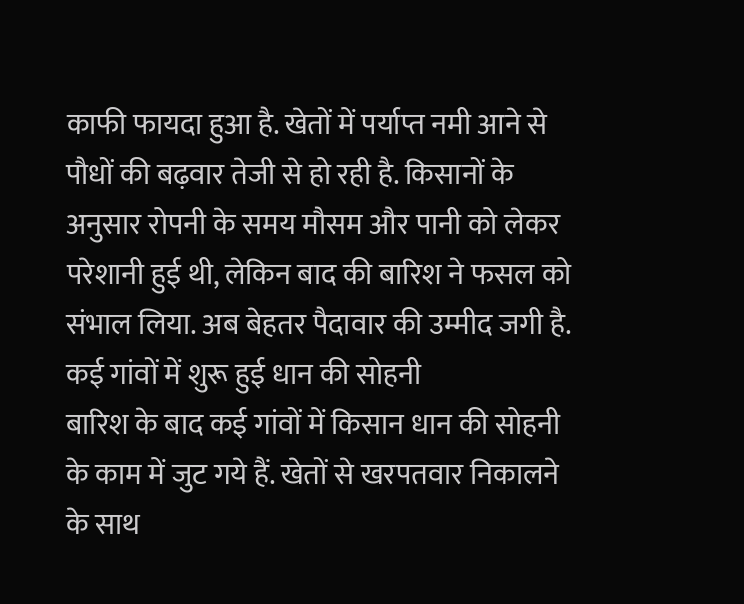काफी फायदा हुआ है. खेतों में पर्याप्त नमी आने से पौधों की बढ़वार तेजी से हो रही है. किसानों के अनुसार रोपनी के समय मौसम और पानी को लेकर परेशानी हुई थी, लेकिन बाद की बारिश ने फसल को संभाल लिया. अब बेहतर पैदावार की उम्मीद जगी है.
कई गांवों में शुरू हुई धान की सोहनी
बारिश के बाद कई गांवों में किसान धान की सोहनी के काम में जुट गये हैं. खेतों से खरपतवार निकालने के साथ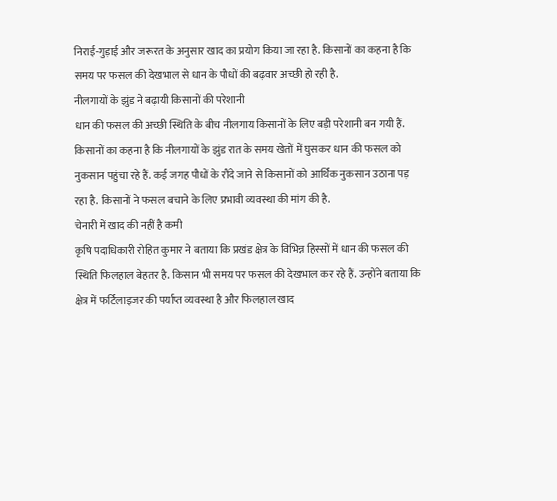निराई-गुड़ाई और जरूरत के अनुसार खाद का प्रयोग किया जा रहा है. किसानों का कहना है कि समय पर फसल की देखभाल से धान के पौधों की बढ़वार अच्छी हो रही है.
नीलगायों के झुंड ने बढ़ायी किसानों की परेशानी
धान की फसल की अच्छी स्थिति के बीच नीलगाय किसानों के लिए बड़ी परेशानी बन गयी हैं. किसानों का कहना है कि नीलगायों के झुंड रात के समय खेतों में घुसकर धान की फसल को नुकसान पहुंचा रहे हैं. कई जगह पौधों के रौंदे जाने से किसानों को आर्थिक नुकसान उठाना पड़ रहा है. किसानों ने फसल बचाने के लिए प्रभावी व्यवस्था की मांग की है.
चेनारी में खाद की नहीं है कमी
कृषि पदाधिकारी रोहित कुमार ने बताया कि प्रखंड क्षेत्र के विभिन्न हिस्सों में धान की फसल की स्थिति फिलहाल बेहतर है. किसान भी समय पर फसल की देखभाल कर रहे हैं. उन्होंने बताया कि क्षेत्र में फर्टिलाइजर की पर्याप्त व्यवस्था है और फिलहाल खाद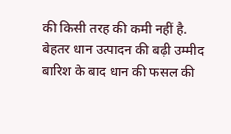की किसी तरह की कमी नहीं है.
बेहतर धान उत्पादन की बढ़ी उम्मीद
बारिश के बाद धान की फसल की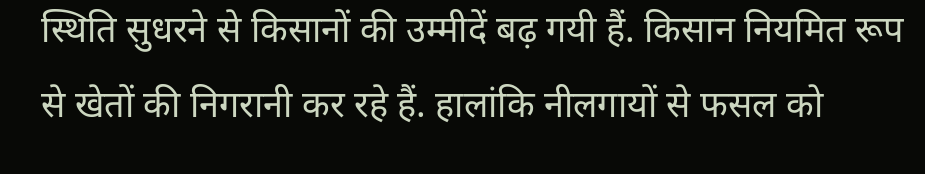स्थिति सुधरने से किसानों की उम्मीदें बढ़ गयी हैं. किसान नियमित रूप से खेतों की निगरानी कर रहे हैं. हालांकि नीलगायों से फसल को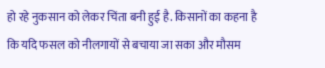हो रहे नुकसान को लेकर चिंता बनी हुई है. किसानों का कहना है कि यदि फसल को नीलगायों से बचाया जा सका और मौसम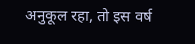अनुकूल रहा, तो इस वर्ष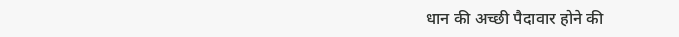धान की अच्छी पैदावार होने की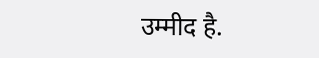उम्मीद है.